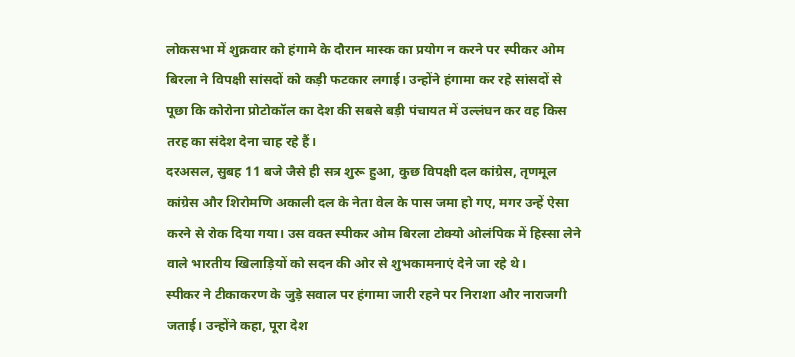लोकसभा में शुक्रवार को हंगामे के दौरान मास्क का प्रयोग न करने पर स्पीकर ओम बिरला ने विपक्षी सांसदों को कड़ी फटकार लगाई। उन्होंने हंगामा कर रहे सांसदों से पूछा कि कोरोना प्रोटोकॉल का देश की सबसे बड़ी पंचायत में उल्लंघन कर वह किस तरह का संदेश देना चाह रहे हैं।
दरअसल, सुबह 11 बजे जैसे ही सत्र शुरू हुआ, कुछ विपक्षी दल कांग्रेस, तृणमूल कांग्रेस और शिरोमणि अकाली दल के नेता वेल के पास जमा हो गए, मगर उन्हें ऐसा करने से रोक दिया गया। उस वक्त स्पीकर ओम बिरला टोक्यो ओलंपिक में हिस्सा लेने वाले भारतीय खिलाड़ियों को सदन की ओर से शुभकामनाएं देने जा रहे थे।
स्पीकर ने टीकाकरण के जुड़े सवाल पर हंगामा जारी रहने पर निराशा और नाराजगी जताई। उन्होंने कहा, पूरा देश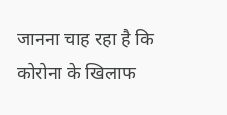जानना चाह रहा है कि कोरोना के खिलाफ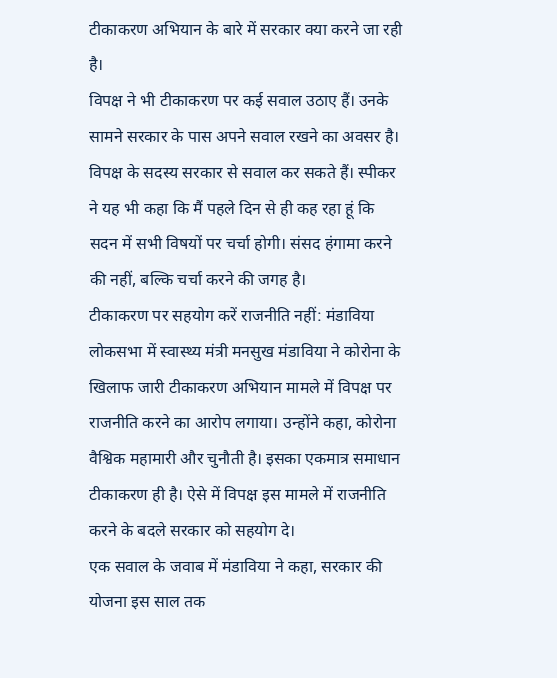टीकाकरण अभियान के बारे में सरकार क्या करने जा रही है।
विपक्ष ने भी टीकाकरण पर कई सवाल उठाए हैं। उनके सामने सरकार के पास अपने सवाल रखने का अवसर है। विपक्ष के सदस्य सरकार से सवाल कर सकते हैं। स्पीकर ने यह भी कहा कि मैं पहले दिन से ही कह रहा हूं कि सदन में सभी विषयों पर चर्चा होगी। संसद हंगामा करने की नहीं, बल्कि चर्चा करने की जगह है।
टीकाकरण पर सहयोग करें राजनीति नहीं: मंडाविया
लोकसभा में स्वास्थ्य मंत्री मनसुख मंडाविया ने कोरोना के खिलाफ जारी टीकाकरण अभियान मामले में विपक्ष पर राजनीति करने का आरोप लगाया। उन्होंने कहा, कोरोना वैश्विक महामारी और चुनौती है। इसका एकमात्र समाधान टीकाकरण ही है। ऐसे में विपक्ष इस मामले में राजनीति करने के बदले सरकार को सहयोग दे।
एक सवाल के जवाब में मंडाविया ने कहा, सरकार की योजना इस साल तक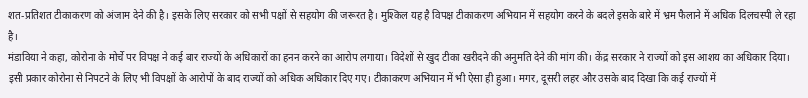शत-प्रतिशत टीकाकरण को अंजाम देने की है। इसके लिए सरकार को सभी पक्षों से सहयोग की जरूरत है। मुश्किल यह है विपक्ष टीकाकरण अभियान में सहयोग करने के बदले इसके बारे में भ्रम फैलाने में अधिक दिलचस्पी ले रहा है।
मंडाविया ने कहा, कोरोना के मोर्चे पर विपक्ष ने कई बार राज्यों के अधिकारों का हनन करने का आरोप लगाया। विदेशों से खुद टीका खरीदने की अनुमति देने की मांग की। केंद्र सरकार ने राज्यों को इस आशय का अधिकार दिया।
इसी प्रकार कोरोना से निपटने के लिए भी विपक्षों के आरोपों के बाद राज्यों को अधिक अधिकार दिए गए। टीकाकरण अभियान में भी ऐसा ही हुआ। मगर, दूसरी लहर और उसके बाद दिखा कि कई राज्यों में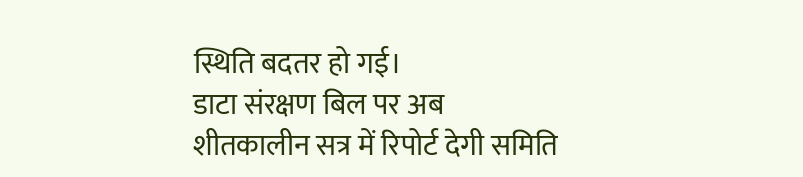स्थिति बदतर हो गई।
डाटा संरक्षण बिल पर अब शीतकालीन सत्र में रिपोर्ट देगी समिति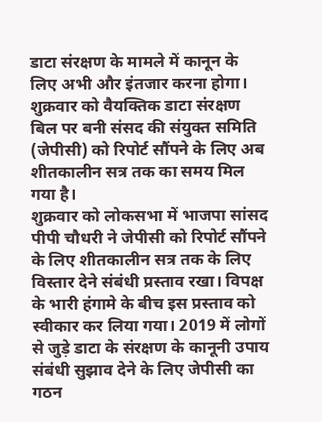डाटा संरक्षण के मामले में कानून के लिए अभी और इंतजार करना होगा। शुक्रवार को वैयक्तिक डाटा संरक्षण बिल पर बनी संसद की संयुक्त समिति (जेपीसी) को रिपोर्ट सौंपने के लिए अब शीतकालीन सत्र तक का समय मिल गया है।
शुक्रवार को लोकसभा में भाजपा सांसद पीपी चौधरी ने जेपीसी को रिपोर्ट सौंपने के लिए शीतकालीन सत्र तक के लिए विस्तार देने संबंधी प्रस्ताव रखा। विपक्ष के भारी हंगामे के बीच इस प्रस्ताव को स्वीकार कर लिया गया। 2019 में लोगों से जुड़े डाटा के संरक्षण के कानूनी उपाय संबंधी सुझाव देने के लिए जेपीसी का गठन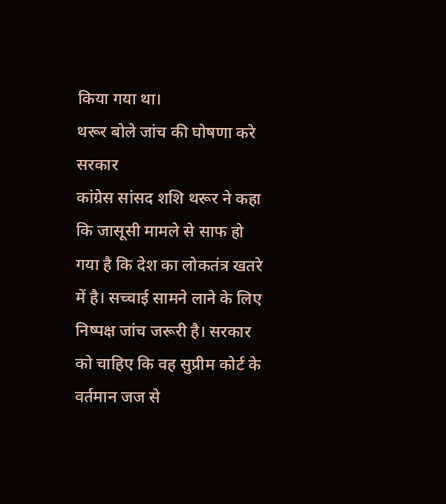किया गया था।
थरूर बोले जांच की घोषणा करे सरकार
कांग्रेस सांसद शशि थरूर ने कहा कि जासूसी मामले से साफ हो गया है कि देश का लोकतंत्र खतरे में है। सच्चाई सामने लाने के लिए निष्पक्ष जांच जरूरी है। सरकार को चाहिए कि वह सुप्रीम कोर्ट के वर्तमान जज से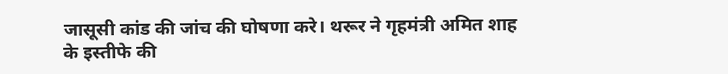जासूसी कांड की जांच की घोषणा करे। थरूर ने गृहमंत्री अमित शाह के इस्तीफे की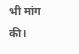भी मांग की।